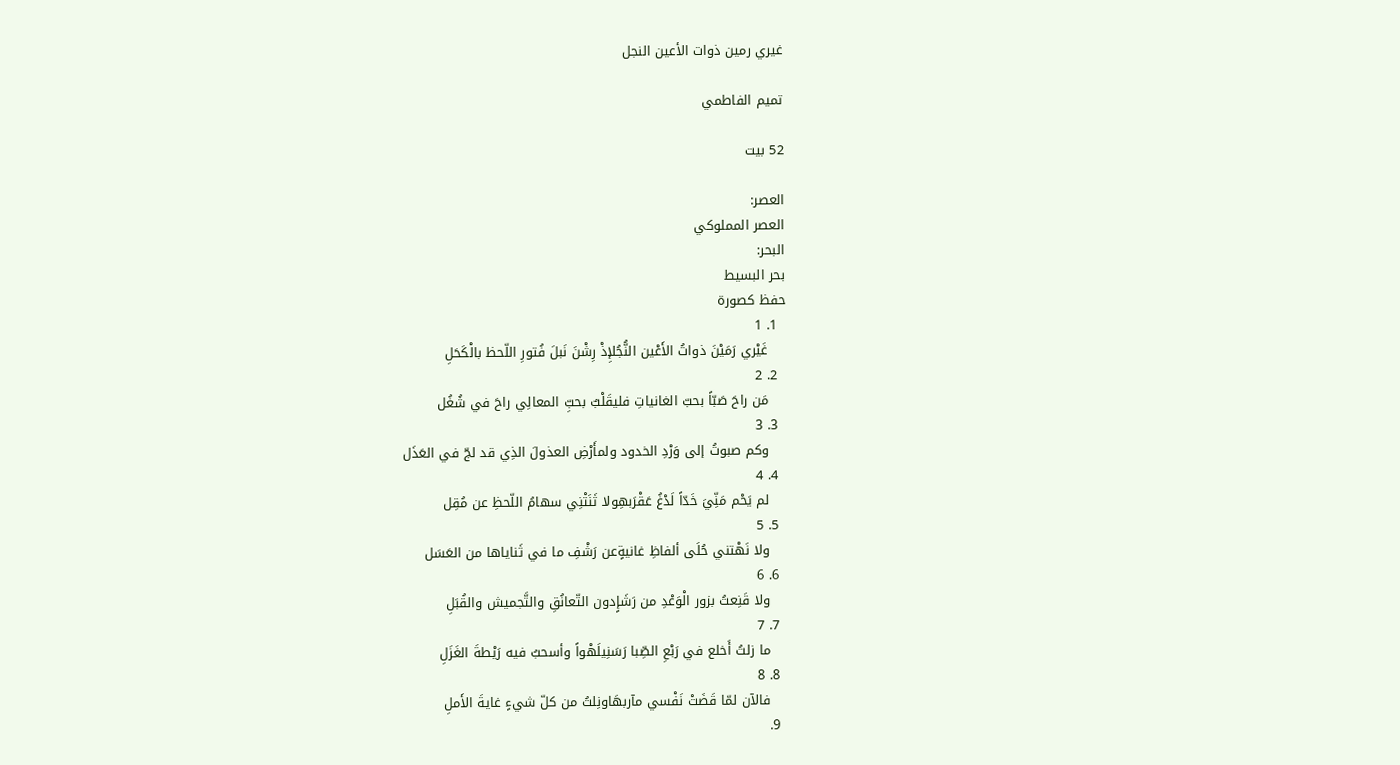غيري رمين ذوات الأعين النجل

تميم الفاطمي

52 بيت

العصر:
العصر المملوكي
البحر:
بحر البسيط
حفظ كصورة
  1. 1
    غَيْري رَمَيْنَ ذواتُ الأَعْين النُّجُلإِذْ رِشْنَ نَبلَ فُتورِ اللّحظ بالْكَحَلِ
  2. 2
    مَن راحَ صَبّاً بحبّ الغانياتِ فليقَلْبٌ بحبِّ المعالِي راحَ في شُغُل
  3. 3
    وكم صبوتُ إلى وَرْدِ الخدود ولمأَرْضِ العذولَ الذِي قد لجّ في العَذَل
  4. 4
    لم يَحْم مَنِّيَ خَدّاً لَدْغُ عَقْرَبهِولا ثَنَتْنِي سهامُ اللّحظِ عن مُقِل
  5. 5
    ولا نَهْتني حُلَى ألفاظِ غانيةٍعن رَشْفِ ما في ثَناياها من العَسَل
  6. 6
    ولا قَنِعتُ بزور الْوَعْدِ من رَشَإٍدون التّعانُقِ والتَّجميش والقُبَلِ
  7. 7
    ما زلتُ أَخلع في رَبْعِ الصِّبا رَسَنِيلَهْواً وأسحبُ فيه رَيْطةَ الغَزَلِ
  8. 8
    فالآن لمّا قَضَتْ نَفْسي مآربهَاونِلتُ من كلّ شيءٍ غايةَ الأَملِ
  9.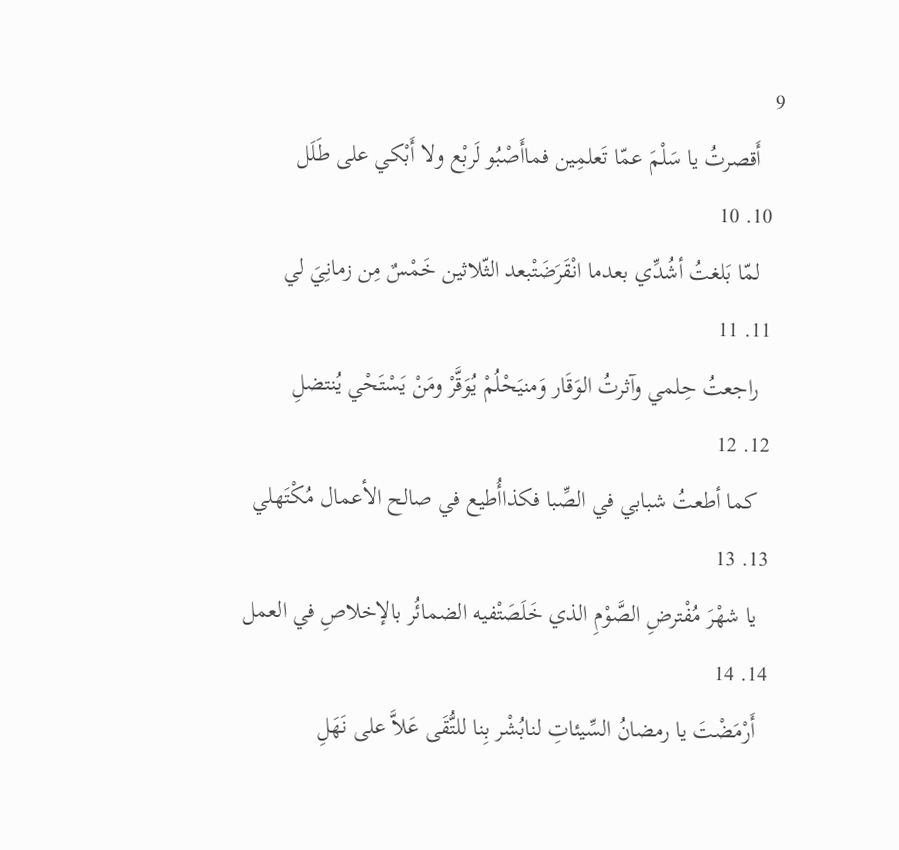9
    أَقصرتُ يا سَلْمَ عمّا تَعلمِين فماأَصْبُو لَربْع ولا أَبْكي على طَلَل
  10. 10
    لمّا بَلغتُ أشُدِّي بعدما انْقَرَضَتْبعد الثّلاثين خَمْسٌ مِن زمانِيَ لي
  11. 11
    راجعتُ حِلمي وآثرتُ الوَقَار وَمنيَحْلُمْ يُوَقَّرْ ومَنْ يَسْتَحْي يُنتضلِ
  12. 12
    كما أطعتُ شبابي في الصِّبا فكذاأُطيع في صالح الأعمال مُكْتَهلي
  13. 13
    يا شهْرَ مُفْترضِ الصَّوْمِ الذي خَلَصَتْفيه الضمائُر بالإخلاصِ في العمل
  14. 14
    أَرْمَضْتَ يا رمضانُ السِّيئاتِ لنابُشْر بِنا للتُّقَى عَلاَّ على نَهَلِ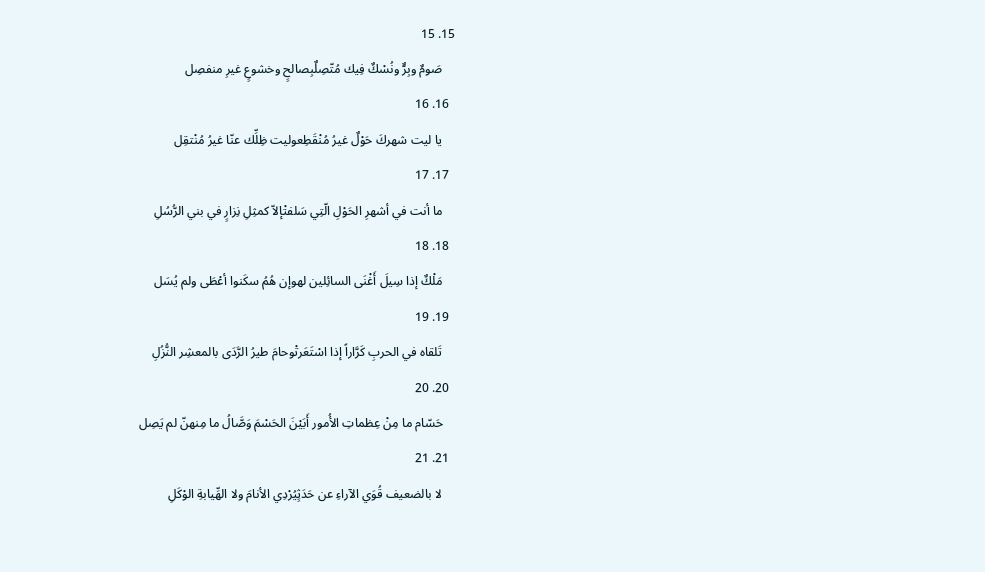15. 15
    صَومٌ وبِرٌّ ونُسْكٌ فِيك مُتّصِلٌبِصالحٍ وخشوعٍ غيرِ منفصِل
  16. 16
    يا ليت شهركَ حَوْلٌ غيرُ مُنْقَطِعوليت ظِلِّك عنّا غيرُ مُنْتقِل
  17. 17
    ما أنت في أشهرِ الحَوْلِ الّتِي سَلفتْإلاّ كمثِلِ نِزارٍ في بني الرُّسُلِ
  18. 18
    مَلْكٌ إذا سِيلَ أَغْنَى السائِلين لهوإن هُمُ سكَنوا أعْطَى ولم يُسَل
  19. 19
    تَلقاه في الحربِ كَرَّاراً إذا اسْتَعَرتْوحامَ طيرُ الرَّدَى بالمعشِر النُّزُلِ
  20. 20
    حَسّام ما مِنْ عِظماتِ الأُمور أَبَيْنَ الحَسْمَ وَصَّالُ ما مِنهنّ لم يَصِل
  21. 21
    لا بالضعيف قُوَي الآراءِ عن حَدَثٍيُرْدِي الأنامَ ولا الهِّيابةِ الوْكَلِ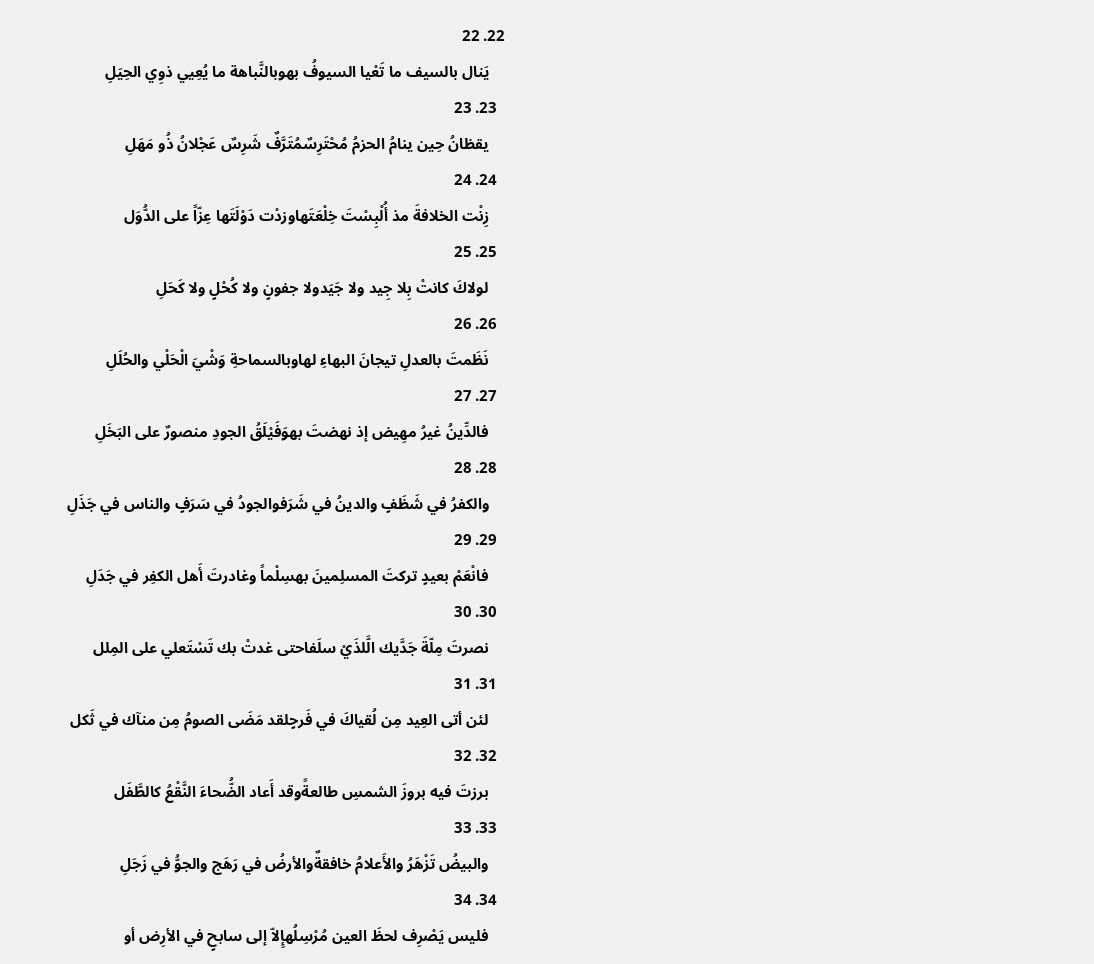22. 22
    يَنال بالسيف ما تَعْيا السيوفُ بهوبالنَّباهة ما يُعِيي ذوِي الحِيَلِ
  23. 23
    يقظانُ حِين ينامُ الحزمُ مُحْتَرِسٌمُتَرَّفٌ شَرِسٌ عَجْلانُ ذُو مَهَلِ
  24. 24
    زِنْت الخلافةَ مذ أُلْبِسْتَ خِلْعَتَهاوزدْت دَوْلَتَها عِزّاً على الدُّوَل
  25. 25
    لولاكَ كانتْ بِلا جِيد ولا جَيَدولا جفونٍ ولا كُحْلٍ ولا كَحَلِ
  26. 26
    نَظَمتَ بالعدلِ تيجانَ البهاءِ لهاوبالسماحةِ وَشْيَ الْحَلْي والحُلَلِ
  27. 27
    فالدِّينُ غيرُ مهِيض إذ نهضتَ بهوَفَيْلَقُ الجودِ منصورٌ على البَخَلِ
  28. 28
    والكفرُ في شَظَفٍ والدينُ في شَرَفوالجودُ في سَرَفٍ والناس في جَذَلِ
  29. 29
    فانْعَمْ بعيدٍ تركتَ المسلِمينَ بهسِلْماً وغادرتَ أَهل الكفِر في جَدَلِ
  30. 30
    نصرتَ مِلّةَ جَدَّيك الَّلذَيْ سلَفاحتى غدتْ بك تَسْتَعلي على المِلل
  31. 31
    لئن أتى العِيد مِن لُقياكَ في فَرحٍلقد مَضَى الصومُ مِن منآك في ثَكل
  32. 32
    برزتَ فيه بروزَ الشمسِ طالعةًوقد أَعاد الضُّحاءَ النَّقْعُ كالطَّفَل
  33. 33
    والبيضُ تَزْهَرُ والأَعلامُ خافقةٌوالأرضُ في رَهَج والجوُّ في زَجَلِ
  34. 34
    فليس يَصْرِف لحظَ العين مُرْسِلُهإِلاّ إلى سابحٍ في الأرِض أو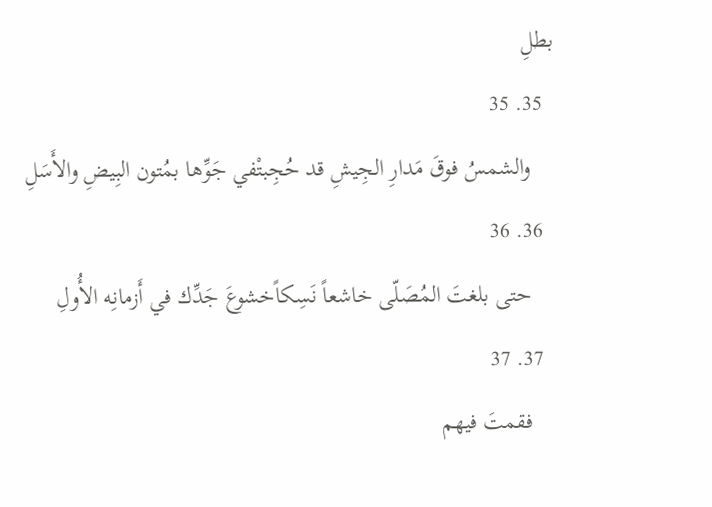بطلِ
  35. 35
    والشمسُ فوقَ مَدارِ الجِيشِ قد حُجِبتْفي جَوِّها بمُتون البِيضِ والأَسَلِ
  36. 36
    حتى بلغتَ المُصَلّى خاشعاً نَسِكاًخشوعَ جَدِّك في أَزمانِه الأُولِ
  37. 37
    فقمتَ فيهم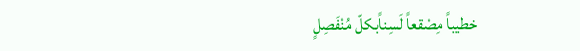خطيباً مِصْقعاً لَسِناًبكلّ مُنْفَصِلٍ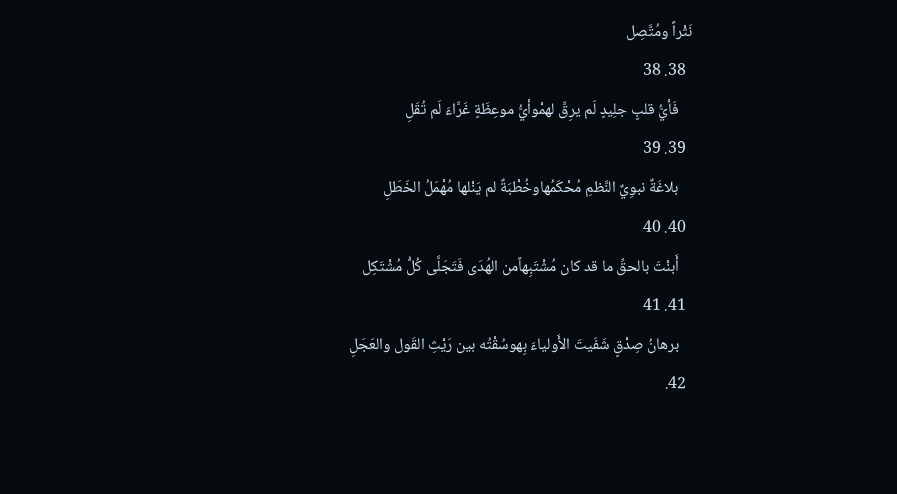نَثْراً ومُتَّصِل
  38. 38
    فَأيُّ قلبٍ جلِيدٍ لَم يرِقَّ لهمْوأيُّ موعِظَةٍ غَرَّاءَ لَم تُقَلِ
  39. 39
    بلاغَةٌ نبوِيٌ النَّظمِ مُحْكَمُهاوخُطْبَةٌ لم يَنْلها مُهْمَلُ الخَطَلِ
  40. 40
    أَبنْتَ بالحقِّ ما قد كان مُشْتَبِهاًمن الهُدَى فَتَجَلَّى كُلُّ مُشْتَكِل
  41. 41
    برهانُ صِدْقٍ شَفَيتَ الأَولياءَ بِهوسُقْتُه بين رَيْثِ القَول والعَجَلِ
  42.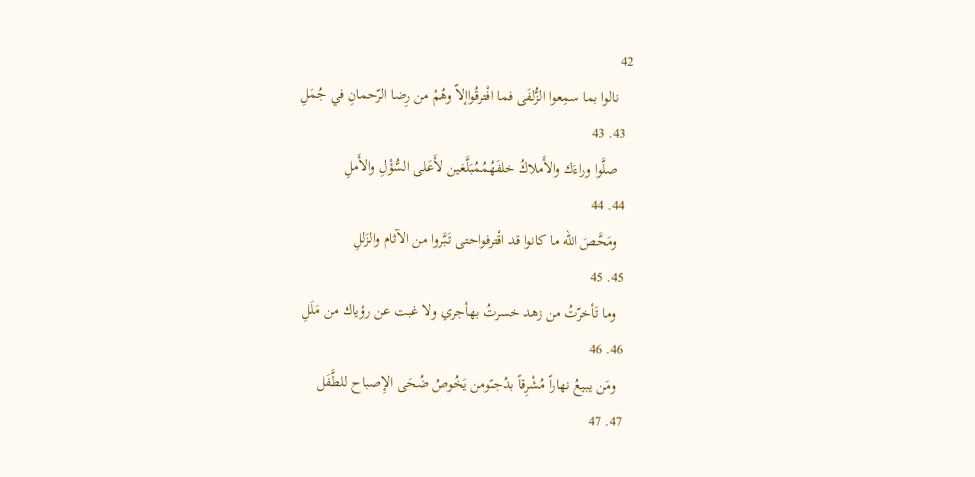42
    نالوا بما سمِعوا الزُّلفَى فما افْترقُواإلاّ وهُمْ من رِضا الرّحمانِ في جُمَلِ
  43. 43
    صلَّوا وراءَك والأَملاكُ خلفَهُمُمُبَلَّغين لأَعَلى السُّؤْلِ والأَملِ
  44. 44
    ومَحَّصَ الله ما كانوا قد اقْترفواحتى تَبَّروا من الآثام والزَللِ
  45. 45
    وما تَأخرّتُ من زهد خسرتُ بهأجري ولا غبت عن رؤياك من مَلَلِ
  46. 46
    ومَن يبيعُ نهاراً مُشْرِقاً بدُجىًومن يَخُوصُ ضُحَى الإِصباح للطَّفَل
  47. 47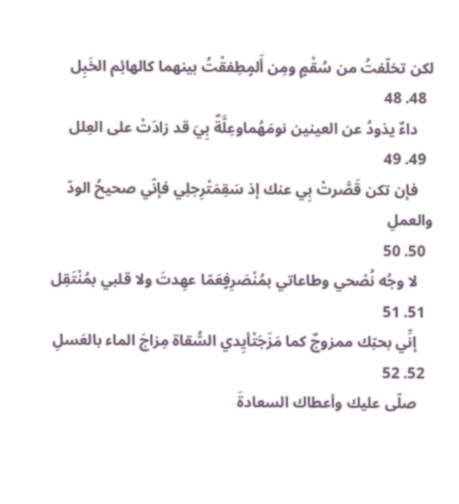لكن تخلّفتُ من سُقْمٍ ومِن أَلمٍطِفقْتُ بينهما كالهائِم الخَبِل
  48. 48
    داءٌ يذودُ عن العينين نومَهُماوعِلَّةٌ بِيَ قد زادَتْ على العِلل
  49. 49
    فإن تكن قَصَّرتْ بِي عنك إذ سَقِمَتْرِجلِي فإنّي صحيحُ الودّ والعملِ
  50. 50
    لا وجُه نُصْحي وطاعاتي بمُنْصَرِفٍعَمّا عهِدتَ ولا قلبي بمُنْتَقِل
  51. 51
    إنِّي بحبّك ممزوجٌ كما مَزَجَتْأيِدي السُّقاة مِزاجَ الماء بالعَسلِ
  52. 52
    صلّى عليك وأعطاك السعادةَ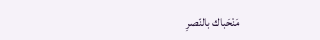مَنْحَباك بالنّصرِ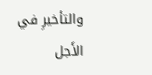والتأخيرِ في الأَجل